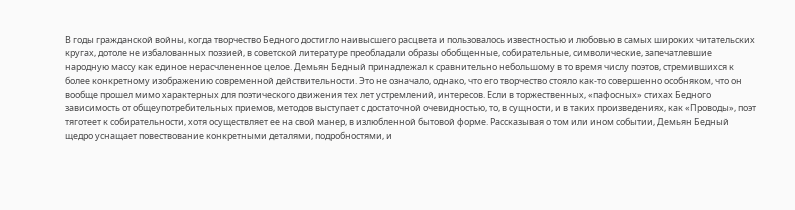В годы гражданской войны, когда творчество Бедного достигло наивысшего расцвета и пользовалось известностью и любовью в самых широких читательских кругах, дотоле не избалованных поэзией, в советской литературе преобладали образы обобщенные, собирательные, символические, запечатлевшие народную массу как единое нерасчлененное целое. Демьян Бедный принадлежал к сравнительно небольшому в то время числу поэтов, стремившихся к более конкретному изображению современной действительности. Это не означало, однако, что его творчество стояло как-то совершенно особняком, что он вообще прошел мимо характерных для поэтического движения тех лет устремлений, интересов. Если в торжественных, «пафосных» стихах Бедного зависимость от общеупотребительных приемов, методов выступает с достаточной очевидностью, то, в сущности, и в таких произведениях, как «Проводы», поэт тяготеет к собирательности, хотя осуществляет ее на свой манер, в излюбленной бытовой форме. Рассказывая о том или ином событии, Демьян Бедный щедро уснащает повествование конкретными деталями, подробностями, и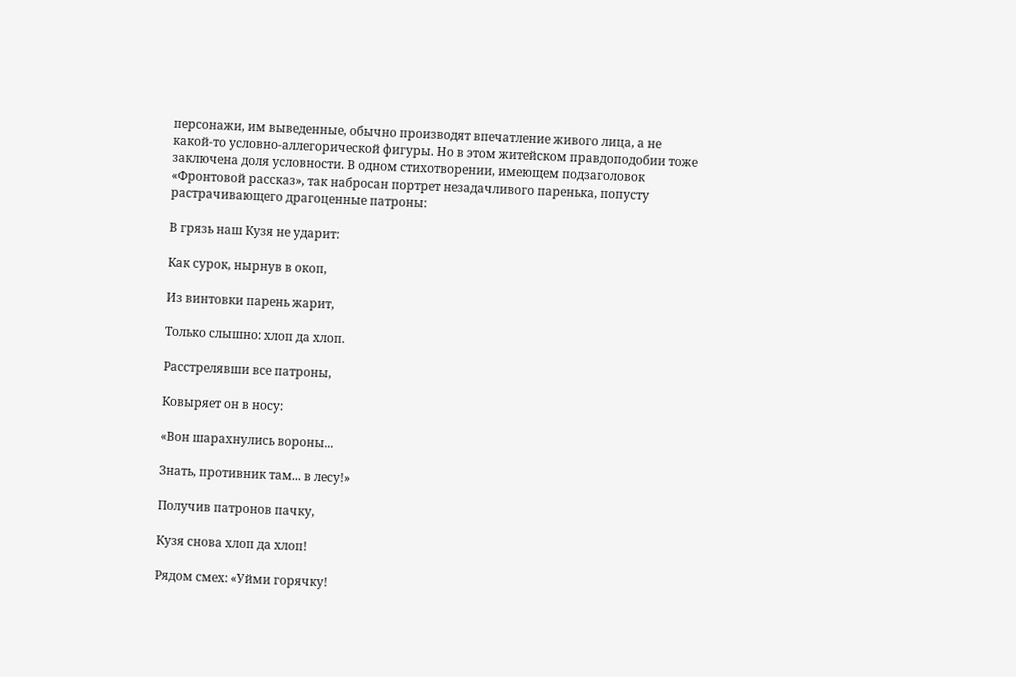персонажи, им выведенные, обычно производят впечатление живого лица, а не какой-то условно-аллегорической фигуры. Но в этом житейском правдоподобии тоже заключена доля условности. В одном стихотворении, имеющем подзаголовок «Фронтовой рассказ», так набросан портрет незадачливого паренька, попусту растрачивающего драгоценные патроны:

В грязь наш Кузя не ударит:

Как сурок, нырнув в окоп,

Из винтовки парень жарит,

Только слышно: хлоп да хлоп.

Расстрелявши все патроны,

Ковыряет он в носу:

«Вон шарахнулись вороны...

Знать, противник там... в лесу!»

Получив патронов пачку,

Кузя снова хлоп да хлоп!

Рядом смех: «Уйми горячку!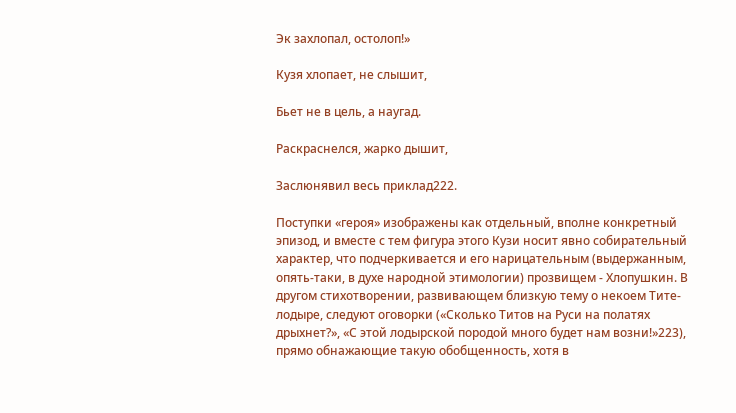Эк захлопал, остолоп!»

Кузя хлопает, не слышит,

Бьет не в цель, а наугад.

Раскраснелся, жарко дышит,

Заслюнявил весь приклад222.

Поступки «героя» изображены как отдельный, вполне конкретный эпизод, и вместе с тем фигура этого Кузи носит явно собирательный характер, что подчеркивается и его нарицательным (выдержанным, опять-таки, в духе народной этимологии) прозвищем - Хлопушкин. В другом стихотворении, развивающем близкую тему о некоем Тите-лодыре, следуют оговорки («Сколько Титов на Руси на полатях дрыхнет?», «С этой лодырской породой много будет нам возни!»223), прямо обнажающие такую обобщенность, хотя в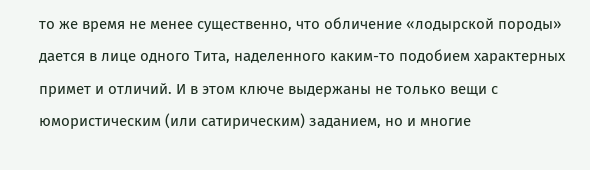то же время не менее существенно, что обличение «лодырской породы» дается в лице одного Тита, наделенного каким-то подобием характерных примет и отличий. И в этом ключе выдержаны не только вещи с юмористическим (или сатирическим) заданием, но и многие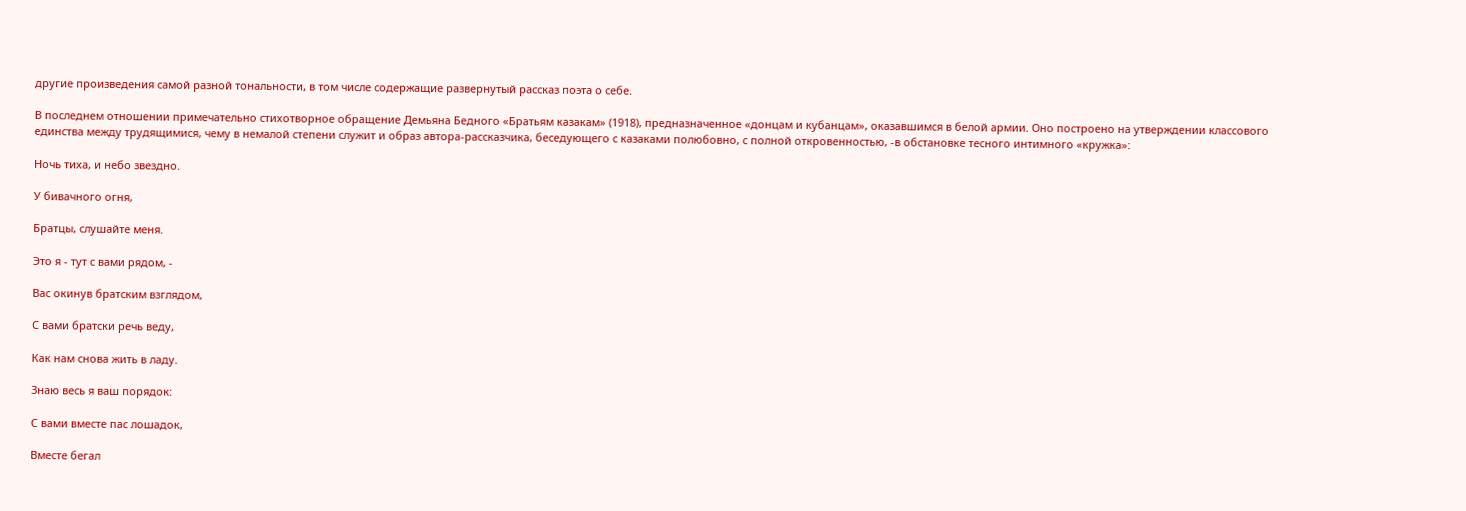другие произведения самой разной тональности, в том числе содержащие развернутый рассказ поэта о себе.

В последнем отношении примечательно стихотворное обращение Демьяна Бедного «Братьям казакам» (1918), предназначенное «донцам и кубанцам», оказавшимся в белой армии. Оно построено на утверждении классового единства между трудящимися, чему в немалой степени служит и образ автора-рассказчика, беседующего с казаками полюбовно, с полной откровенностью, -в обстановке тесного интимного «кружка»:

Ночь тиха, и небо звездно.

У бивачного огня,

Братцы, слушайте меня.

Это я - тут с вами рядом, -

Вас окинув братским взглядом,

С вами братски речь веду,

Как нам снова жить в ладу.

Знаю весь я ваш порядок:

С вами вместе пас лошадок,

Вместе бегал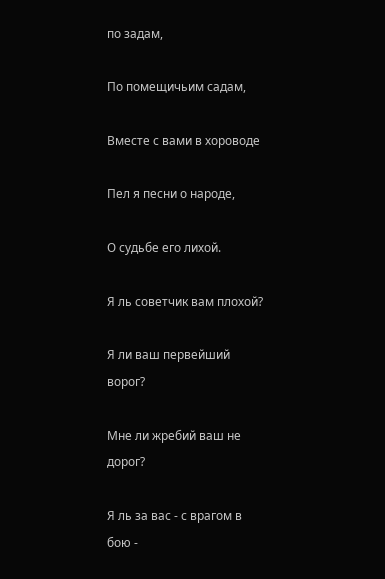по задам,

По помещичьим садам,

Вместе с вами в хороводе

Пел я песни о народе,

О судьбе его лихой.

Я ль советчик вам плохой?

Я ли ваш первейший ворог?

Мне ли жребий ваш не дорог?

Я ль за вас - с врагом в бою -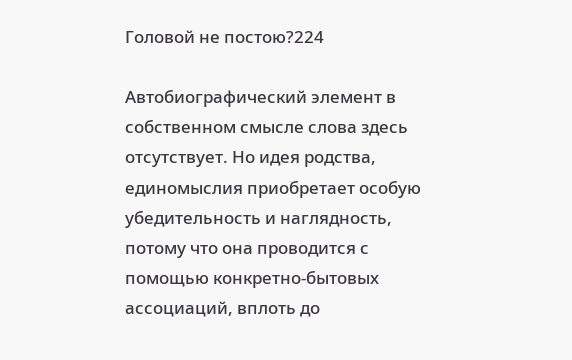Головой не постою?224

Автобиографический элемент в собственном смысле слова здесь отсутствует. Но идея родства, единомыслия приобретает особую убедительность и наглядность, потому что она проводится с помощью конкретно-бытовых ассоциаций, вплоть до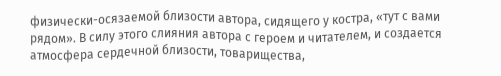физически-осязаемой близости автора, сидящего у костра, «тут с вами рядом». В силу этого слияния автора с героем и читателем, и создается атмосфера сердечной близости, товарищества,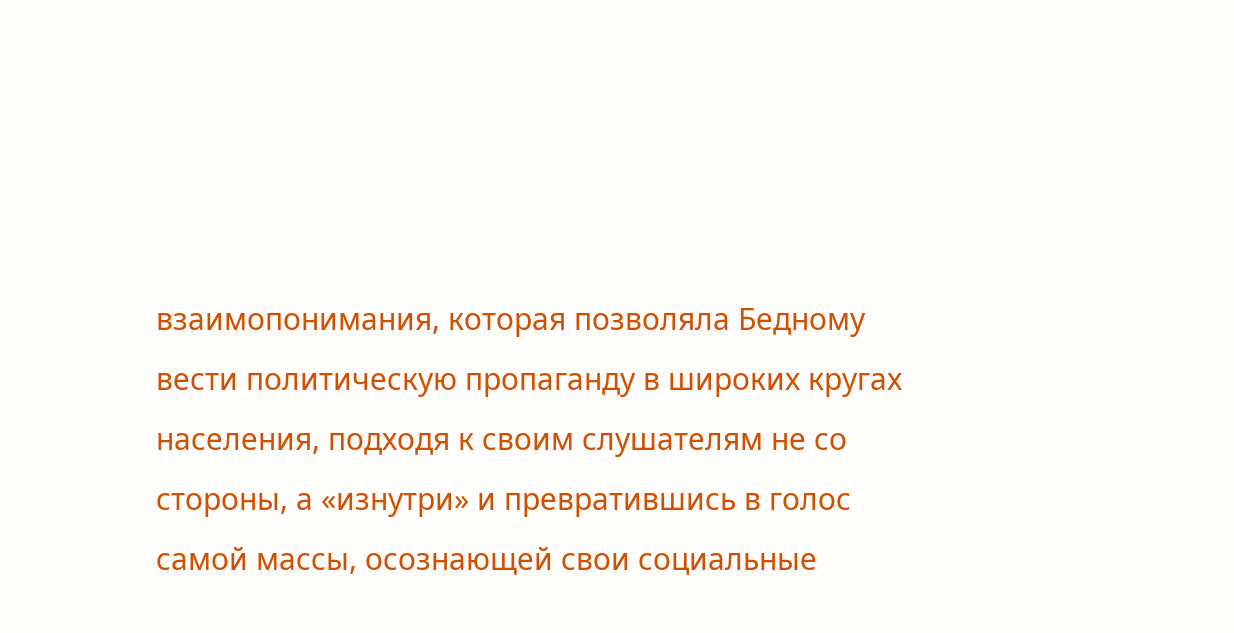взаимопонимания, которая позволяла Бедному вести политическую пропаганду в широких кругах населения, подходя к своим слушателям не со стороны, а «изнутри» и превратившись в голос самой массы, осознающей свои социальные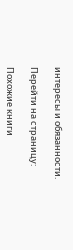интересы и обязанности.

Перейти на страницу:

Похожие книги